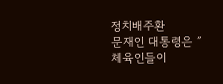정치배주환
문재인 대통령은 ″체육인들이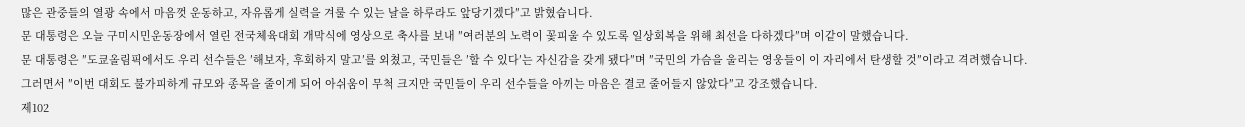많은 관중들의 열광 속에서 마음껏 운동하고, 자유롭게 실력을 겨룰 수 있는 날을 하루라도 앞당기겠다″고 밝혔습니다.
문 대통령은 오늘 구미시민운동장에서 열린 전국체육대회 개막식에 영상으로 축사를 보내 ″여러분의 노력이 꽃피울 수 있도록 일상회복을 위해 최선을 다하겠다″며 이같이 말했습니다.
문 대통령은 ″도쿄올림픽에서도 우리 선수들은 ′해보자, 후회하지 말고′를 외쳤고, 국민들은 ′할 수 있다′는 자신감을 갖게 됐다″며 ″국민의 가슴을 울리는 영웅들이 이 자리에서 탄생할 것″이라고 격려했습니다.
그러면서 ″이번 대회도 불가피하게 규모와 종목을 줄이게 되어 아쉬움이 무척 크지만 국민들이 우리 선수들을 아끼는 마음은 결코 줄어들지 않았다″고 강조했습니다.
제102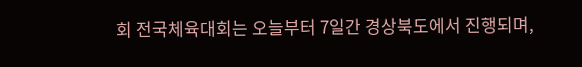회 전국체육대회는 오늘부터 7일간 경상북도에서 진행되며,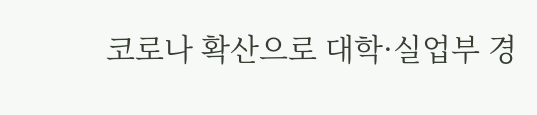코로나 확산으로 대학·실업부 경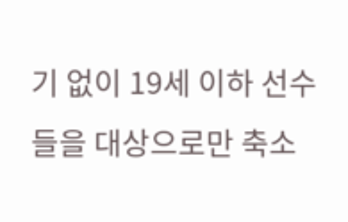기 없이 19세 이하 선수들을 대상으로만 축소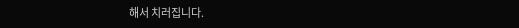해서 치러집니다.